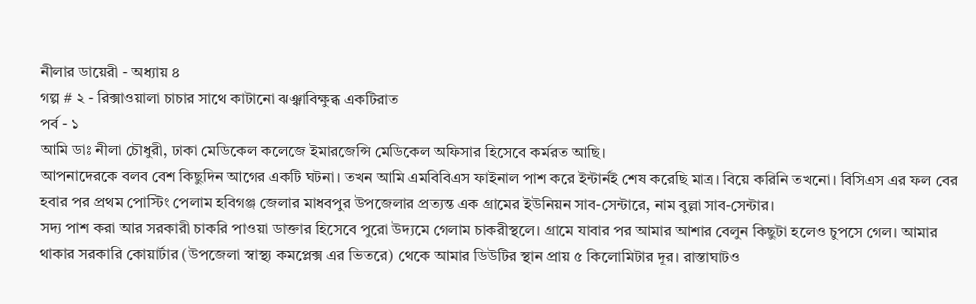নীলার ডায়েরী - অধ্যায় ৪
গল্প # ২ - রিক্সাওয়ালা চাচার সাথে কাটানো ঝঞ্ঝাবিক্ষুব্ধ একটিরাত
পর্ব - ১
আমি ডাঃ নীলা চৌধুরী, ঢাকা মেডিকেল কলেজে ইমারজেন্সি মেডিকেল অফিসার হিসেবে কর্মরত আছি।
আপনাদেরকে বলব বেশ কিছুদিন আগের একটি ঘটনা। তখন আমি এমবিবিএস ফাইনাল পাশ করে ইন্টার্নই শেষ করেছি মাত্র। বিয়ে করিনি তখনো। বিসিএস এর ফল বের হবার পর প্রথম পোস্টিং পেলাম হবিগঞ্জ জেলার মাধবপুর উপজেলার প্রত্যন্ত এক গ্রামের ইউনিয়ন সাব-সেন্টারে, নাম বুল্লা সাব-সেন্টার।
সদ্য পাশ করা আর সরকারী চাকরি পাওয়া ডাক্তার হিসেবে পুরো উদ্যমে গেলাম চাকরীস্থলে। গ্রামে যাবার পর আমার আশার বেলুন কিছুটা হলেও চুপসে গেল। আমার থাকার সরকারি কোয়ার্টার (উপজেলা স্বাস্থ্য কমপ্লেক্স এর ভিতরে) থেকে আমার ডিউটির স্থান প্রায় ৫ কিলোমিটার দূর। রাস্তাঘাটও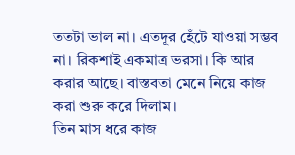ততটা ভাল না। এতদূর হেঁটে যাওয়া সম্ভব না। রিকশাই একমাত্র ভরসা। কি আর করার আছে। বাস্তবতা মেনে নিয়ে কাজ করা শুরু করে দিলাম।
তিন মাস ধরে কাজ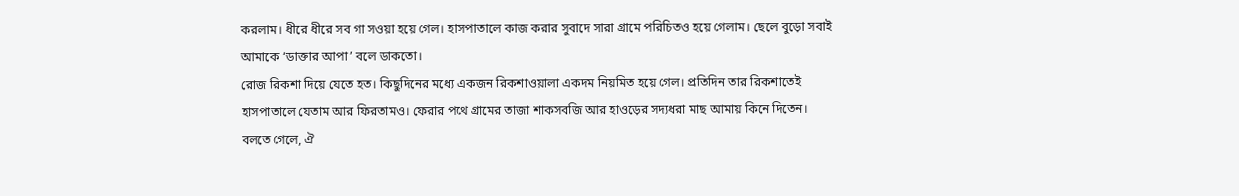করলাম। ধীরে ধীরে সব গা সওয়া হয়ে গেল। হাসপাতালে কাজ করার সুবাদে সারা গ্রামে পরিচিতও হয়ে গেলাম। ছেলে বুড়ো সবাই আমাকে ‘ডাক্তার আপা’ বলে ডাকতো।
রোজ রিকশা দিয়ে যেতে হত। কিছুদিনের মধ্যে একজন রিকশাওয়ালা একদম নিয়মিত হয়ে গেল। প্রতিদিন তার রিকশাতেই হাসপাতালে যেতাম আর ফিরতামও। ফেরার পথে গ্রামের তাজা শাকসবজি আর হাওড়ের সদ্যধরা মাছ আমায় কিনে দিতেন। বলতে গেলে, ঐ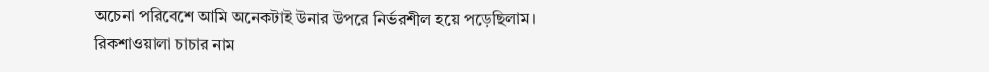অচেনা পরিবেশে আমি অনেকটাই উনার উপরে নির্ভরশীল হয়ে পড়েছিলাম।
রিকশাওয়ালা চাচার নাম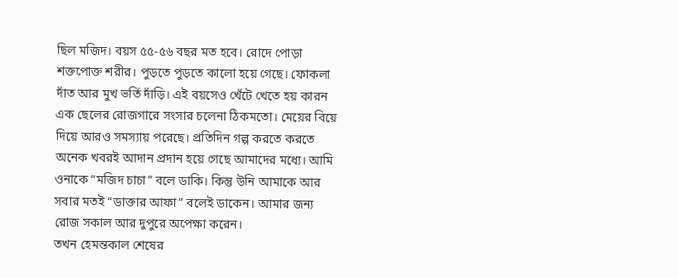ছিল মজিদ। বয়স ৫৫-৫৬ বছর মত হবে। রোদে পোড়া শক্তপোক্ত শরীর। পুড়তে পুড়তে কালো হয়ে গেছে। ফোকলা দাঁত আর মুখ ভর্তি দাঁড়ি। এই বয়সেও খেঁটে খেতে হয় কারন এক ছেলের রোজগারে সংসার চলেনা ঠিকমতো। মেয়ের বিয়ে দিয়ে আরও সমস্যায় পরেছে। প্রতিদিন গল্প করতে করতে অনেক খবরই আদান প্রদান হয়ে গেছে আমাদের মধ্যে। আমি ওনাকে “মজিদ চাচা” বলে ডাকি। কিন্তু উনি আমাকে আর সবার মতই “ডাক্তার আফা” বলেই ডাকেন। আমার জন্য রোজ সকাল আর দুপুরে অপেক্ষা করেন।
তখন হেমন্তকাল শেষের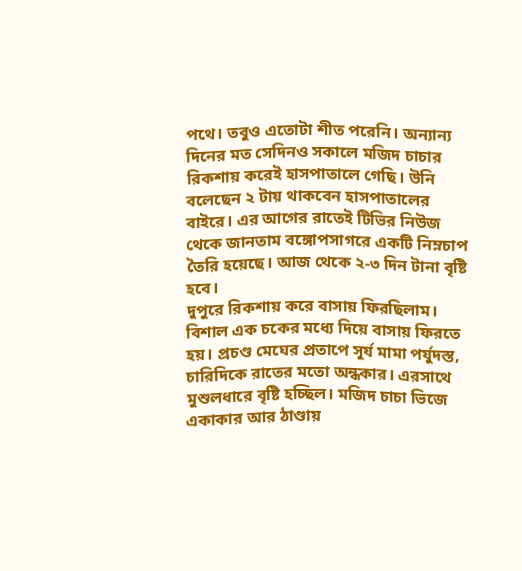পথে। তবুও এতোটা শীত পরেনি। অন্যান্য দিনের মত সেদিনও সকালে মজিদ চাচার রিকশায় করেই হাসপাতালে গেছি। উনি বলেছেন ২ টায় থাকবেন হাসপাতালের বাইরে। এর আগের রাতেই টিভির নিউজ থেকে জানতাম বঙ্গোপসাগরে একটি নিম্নচাপ তৈরি হয়েছে। আজ থেকে ২-৩ দিন টানা বৃষ্টি হবে।
দুপুরে রিকশায় করে বাসায় ফিরছিলাম। বিশাল এক চকের মধ্যে দিয়ে বাসায় ফিরতে হয়। প্রচণ্ড মেঘের প্রতাপে সূর্য মামা পর্যুদস্ত, চারিদিকে রাতের মতো অন্ধকার। এরসাথে মুশুলধারে বৃষ্টি হচ্ছিল। মজিদ চাচা ভিজে একাকার আর ঠাণ্ডায়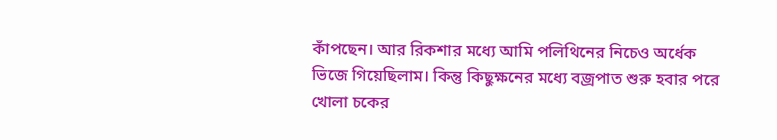কাঁপছেন। আর রিকশার মধ্যে আমি পলিথিনের নিচেও অর্ধেক ভিজে গিয়েছিলাম। কিন্তু কিছুক্ষনের মধ্যে বজ্রপাত শুরু হবার পরে খোলা চকের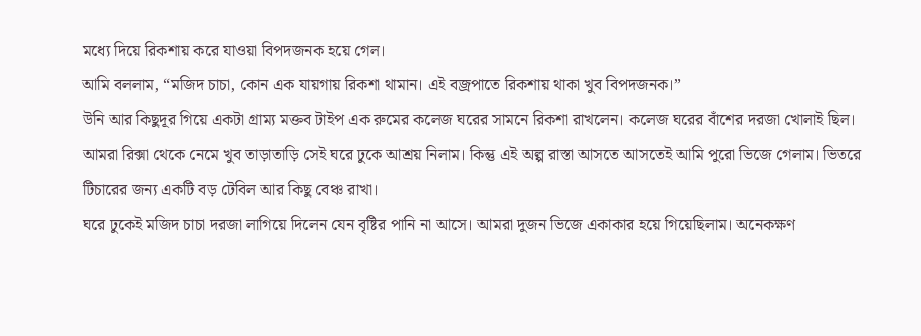মধ্যে দিয়ে রিকশায় করে যাওয়া বিপদজনক হয়ে গেল।
আমি বললাম, “মজিদ চাচা, কোন এক যায়গায় রিকশা থামান। এই বজ্রপাতে রিকশায় থাকা খুব বিপদজনক।”
উনি আর কিছুদূর গিয়ে একটা গ্রাম্য মক্তব টাইপ এক রুমের কলেজ ঘরের সামনে রিকশা রাখলেন। কলেজ ঘরের বাঁশের দরজা খোলাই ছিল। আমরা রিক্সা থেকে নেমে খুব তাড়াতাড়ি সেই ঘরে ঢুকে আশ্রয় নিলাম। কিন্তু এই অল্প রাস্তা আসতে আসতেই আমি পুরো ভিজে গেলাম। ভিতরে টিচারের জন্য একটি বড় টেবিল আর কিছু বেঞ্চ রাখা।
ঘরে ঢুকেই মজিদ চাচা দরজা লাগিয়ে দিলেন যেন বৃষ্টির পানি না আসে। আমরা দুজন ভিজে একাকার হয়ে গিয়েছিলাম। অনেকক্ষণ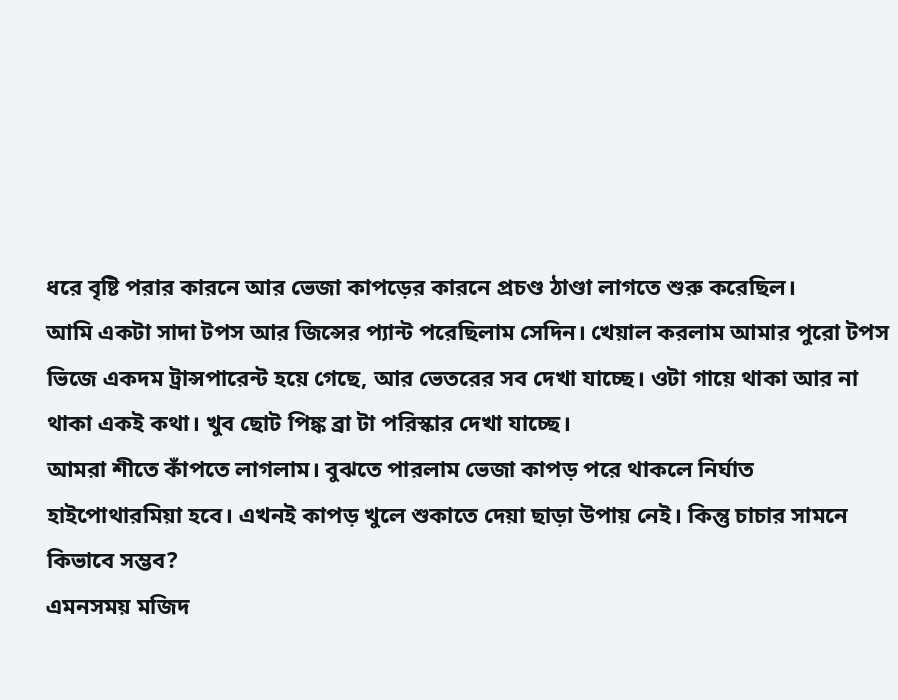ধরে বৃষ্টি পরার কারনে আর ভেজা কাপড়ের কারনে প্রচণ্ড ঠাণ্ডা লাগতে শুরু করেছিল।
আমি একটা সাদা টপস আর জিন্সের প্যান্ট পরেছিলাম সেদিন। খেয়াল করলাম আমার পুরো টপস ভিজে একদম ট্রান্সপারেন্ট হয়ে গেছে, আর ভেতরের সব দেখা যাচ্ছে। ওটা গায়ে থাকা আর না থাকা একই কথা। খুব ছোট পিঙ্ক ব্রা টা পরিস্কার দেখা যাচ্ছে।
আমরা শীতে কাঁপতে লাগলাম। বুঝতে পারলাম ভেজা কাপড় পরে থাকলে নির্ঘাত হাইপোথারমিয়া হবে। এখনই কাপড় খুলে শুকাতে দেয়া ছাড়া উপায় নেই। কিন্তু চাচার সামনে কিভাবে সম্ভব?
এমনসময় মজিদ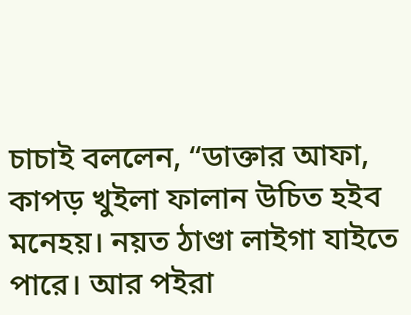চাচাই বললেন, “ডাক্তার আফা, কাপড় খুইলা ফালান উচিত হইব মনেহয়। নয়ত ঠাণ্ডা লাইগা যাইতে পারে। আর পইরা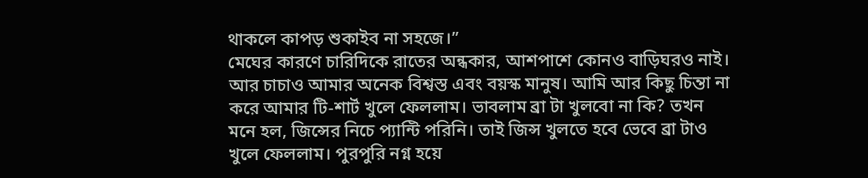থাকলে কাপড় শুকাইব না সহজে।”
মেঘের কারণে চারিদিকে রাতের অন্ধকার, আশপাশে কোনও বাড়িঘরও নাই। আর চাচাও আমার অনেক বিশ্বস্ত এবং বয়স্ক মানুষ। আমি আর কিছু চিন্তা না করে আমার টি-শার্ট খুলে ফেললাম। ভাবলাম ব্রা টা খুলবো না কি? তখন মনে হল, জিন্সের নিচে প্যান্টি পরিনি। তাই জিন্স খুলতে হবে ভেবে ব্রা টাও খুলে ফেললাম। পুরপুরি নগ্ন হয়ে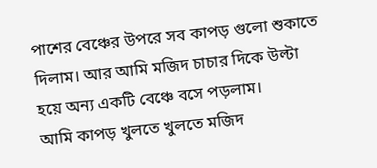পাশের বেঞ্চের উপরে সব কাপড় গুলো শুকাতে দিলাম। আর আমি মজিদ চাচার দিকে উল্টা হয়ে অন্য একটি বেঞ্চে বসে পড়লাম।
আমি কাপড় খুলতে খুলতে মজিদ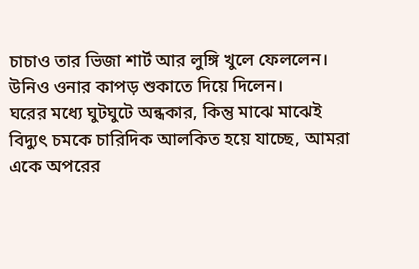চাচাও তার ভিজা শার্ট আর লুঙ্গি খুলে ফেললেন। উনিও ওনার কাপড় শুকাতে দিয়ে দিলেন।
ঘরের মধ্যে ঘুটঘুটে অন্ধকার, কিন্তু মাঝে মাঝেই বিদ্যুৎ চমকে চারিদিক আলকিত হয়ে যাচ্ছে, আমরা একে অপরের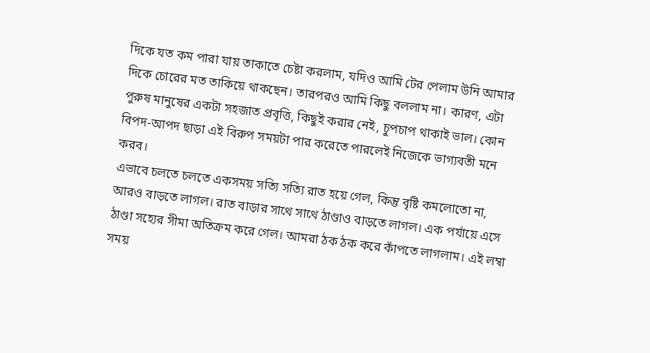দিকে যত কম পারা যায় তাকাতে চেষ্টা করলাম, যদিও আমি টের পেলাম উনি আমার দিকে চোরের মত তাকিয়ে থাকছেন। তারপরও আমি কিছু বললাম না। কারণ, এটা পুরুষ মানুষের একটা সহজাত প্রবৃত্তি, কিছুই করার নেই, চুপচাপ থাকাই ভাল। কোন বিপদ-আপদ ছাড়া এই বিরুপ সময়টা পার করেতে পারলেই নিজেকে ভাগ্যবতী মনে করব।
এভাবে চলতে চলতে একসময় সত্যি সত্যি রাত হয়ে গেল, কিন্তু বৃষ্টি কমলোতো না, আরও বাড়তে লাগল। রাত বাড়ার সাথে সাথে ঠাণ্ডাও বাড়তে লাগল। এক পর্যায়ে এসে ঠাণ্ডা সহ্যের সীমা অতিক্রম করে গেল। আমরা ঠক ঠক করে কাঁপতে লাগলাম। এই লম্বা সময়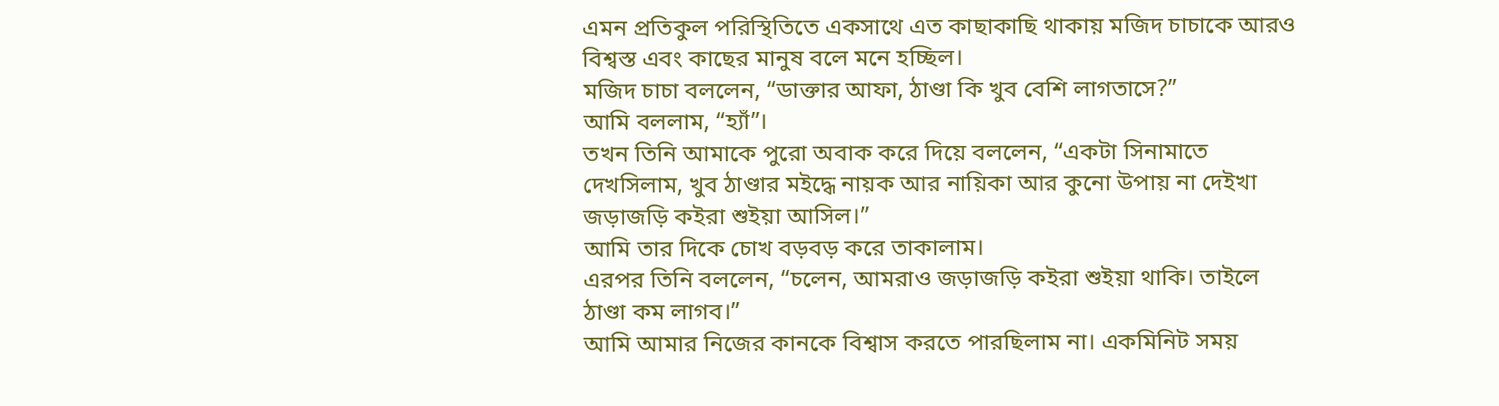এমন প্রতিকুল পরিস্থিতিতে একসাথে এত কাছাকাছি থাকায় মজিদ চাচাকে আরও বিশ্বস্ত এবং কাছের মানুষ বলে মনে হচ্ছিল।
মজিদ চাচা বললেন, “ডাক্তার আফা, ঠাণ্ডা কি খুব বেশি লাগতাসে?”
আমি বললাম, “হ্যাঁ”।
তখন তিনি আমাকে পুরো অবাক করে দিয়ে বললেন, “একটা সিনামাতে দেখসিলাম, খুব ঠাণ্ডার মইদ্ধে নায়ক আর নায়িকা আর কুনো উপায় না দেইখা জড়াজড়ি কইরা শুইয়া আসিল।”
আমি তার দিকে চোখ বড়বড় করে তাকালাম।
এরপর তিনি বললেন, “চলেন, আমরাও জড়াজড়ি কইরা শুইয়া থাকি। তাইলে ঠাণ্ডা কম লাগব।”
আমি আমার নিজের কানকে বিশ্বাস করতে পারছিলাম না। একমিনিট সময়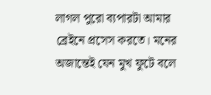লাগল পুরো ব্যপারটা আমার ব্রেইনে প্রসেস করতে। মনের অজান্তেই যেন মুখ ফুটে বলে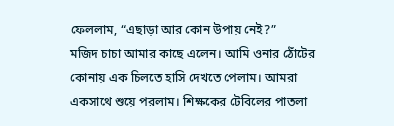ফেললাম, “এছাড়া আর কোন উপায় নেই?”
মজিদ চাচা আমার কাছে এলেন। আমি ওনার ঠোঁটের কোনায় এক চিলতে হাসি দেখতে পেলাম। আমরা একসাথে শুয়ে পরলাম। শিক্ষকের টেবিলের পাতলা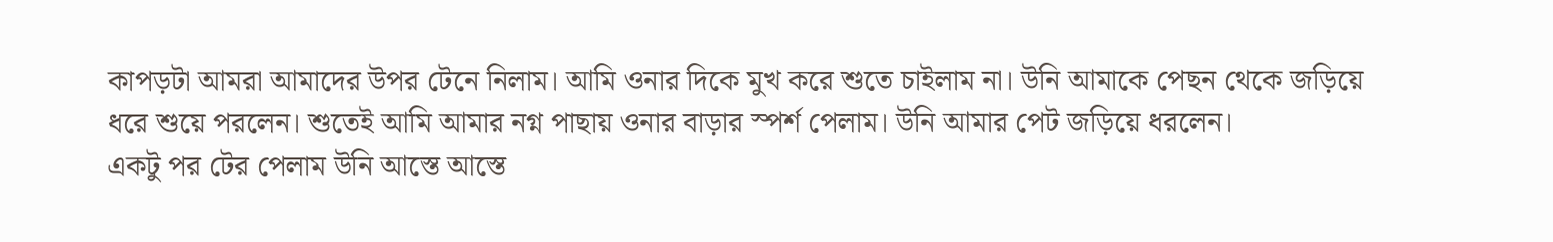কাপড়টা আমরা আমাদের উপর টেনে নিলাম। আমি ওনার দিকে মুখ করে শুতে চাইলাম না। উনি আমাকে পেছন থেকে জড়িয়ে ধরে শুয়ে পরলেন। শুতেই আমি আমার নগ্ন পাছায় ওনার বাড়ার স্পর্শ পেলাম। উনি আমার পেট জড়িয়ে ধরলেন।
একটু পর টের পেলাম উনি আস্তে আস্তে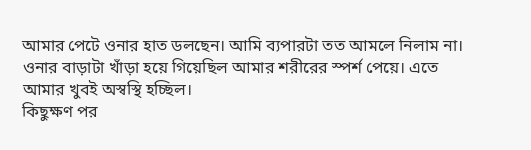আমার পেটে ওনার হাত ডলছেন। আমি ব্যপারটা তত আমলে নিলাম না। ওনার বাড়াটা খাঁড়া হয়ে গিয়েছিল আমার শরীরের স্পর্শ পেয়ে। এতে আমার খুবই অস্বস্থি হচ্ছিল।
কিছুক্ষণ পর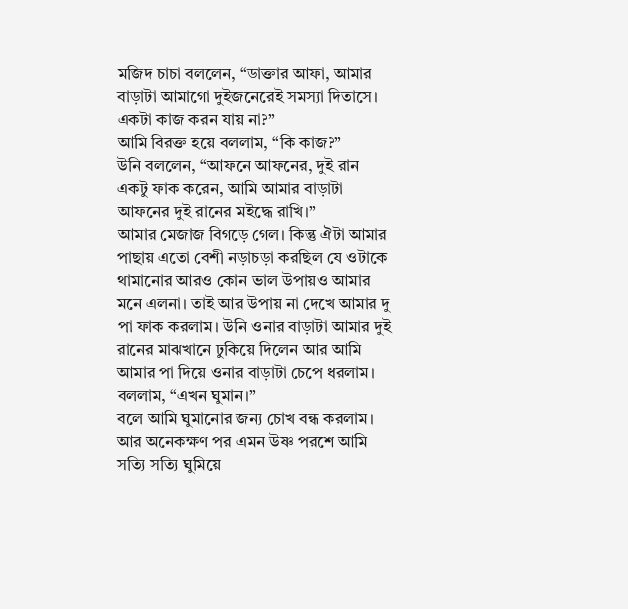মজিদ চাচা বললেন, “ডাক্তার আফা, আমার বাড়াটা আমাগো দুইজনেরেই সমস্যা দিতাসে। একটা কাজ করন যায় না?”
আমি বিরক্ত হয়ে বললাম, “কি কাজ?”
উনি বললেন, “আফনে আফনের, দুই রান একটু ফাক করেন, আমি আমার বাড়াটা আফনের দুই রানের মইদ্ধে রাখি।”
আমার মেজাজ বিগড়ে গেল। কিন্তু ঐটা আমার পাছায় এতো বেশী নড়াচড়া করছিল যে ওটাকে থামানোর আরও কোন ভাল উপায়ও আমার মনে এলনা। তাই আর উপায় না দেখে আমার দু পা ফাক করলাম। উনি ওনার বাড়াটা আমার দুই রানের মাঝখানে ঢুকিয়ে দিলেন আর আমি আমার পা দিয়ে ওনার বাড়াটা চেপে ধরলাম। বললাম, “এখন ঘুমান।”
বলে আমি ঘুমানোর জন্য চোখ বন্ধ করলাম। আর অনেকক্ষণ পর এমন উষ্ণ পরশে আমি সত্যি সত্যি ঘুমিয়ে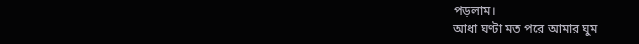পড়লাম।
আধা ঘণ্টা মত পরে আমার ঘুম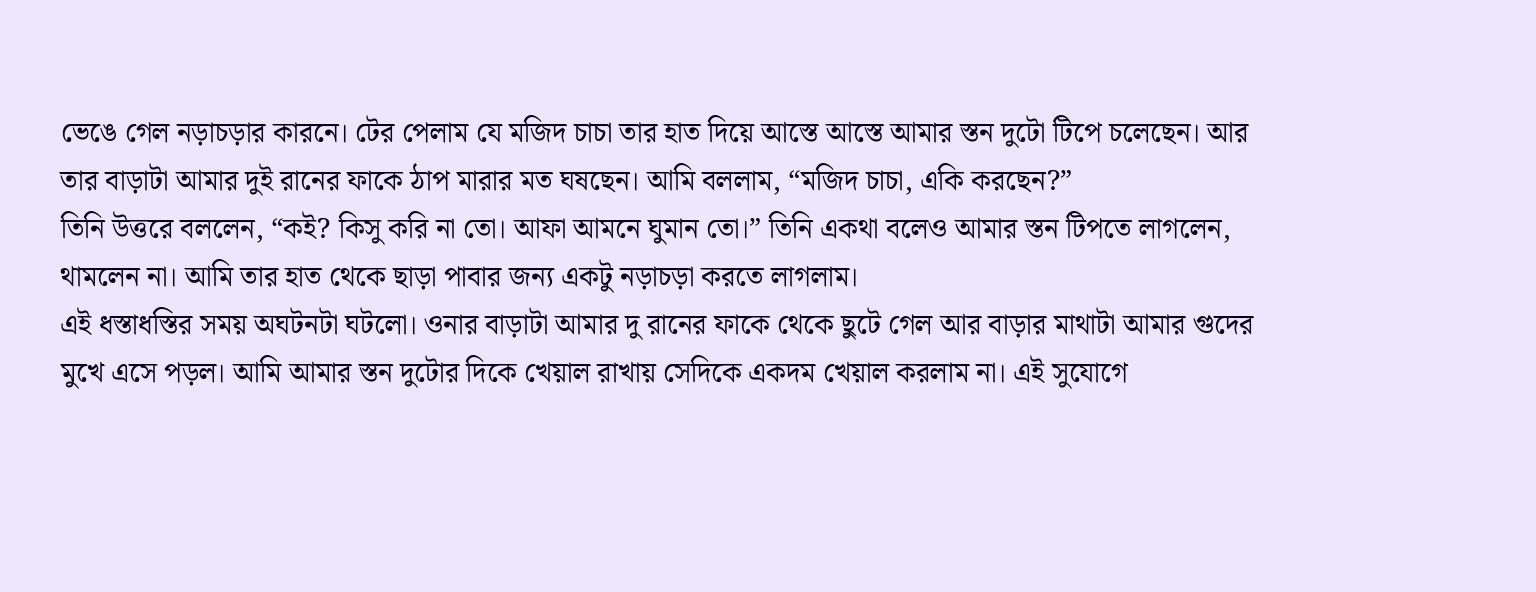ভেঙে গেল নড়াচড়ার কারনে। টের পেলাম যে মজিদ চাচা তার হাত দিয়ে আস্তে আস্তে আমার স্তন দুটো টিপে চলেছেন। আর তার বাড়াটা আমার দুই রানের ফাকে ঠাপ মারার মত ঘষছেন। আমি বললাম, “মজিদ চাচা, একি করছেন?”
তিনি উত্তরে বললেন, “কই? কিসু করি না তো। আফা আমনে ঘুমান তো।” তিনি একথা বলেও আমার স্তন টিপতে লাগলেন, থামলেন না। আমি তার হাত থেকে ছাড়া পাবার জন্য একটু নড়াচড়া করতে লাগলাম।
এই ধস্তাধস্তির সময় অঘটনটা ঘটলো। ওনার বাড়াটা আমার দু রানের ফাকে থেকে ছুটে গেল আর বাড়ার মাথাটা আমার গুদের মুখে এসে পড়ল। আমি আমার স্তন দুটোর দিকে খেয়াল রাখায় সেদিকে একদম খেয়াল করলাম না। এই সুযোগে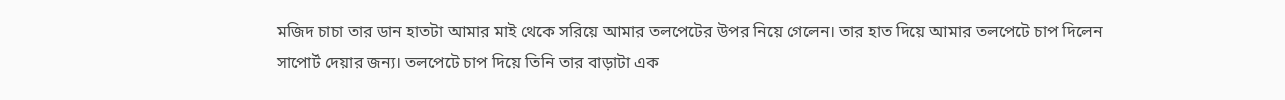মজিদ চাচা তার ডান হাতটা আমার মাই থেকে সরিয়ে আমার তলপেটের উপর নিয়ে গেলেন। তার হাত দিয়ে আমার তলপেটে চাপ দিলেন সাপোর্ট দেয়ার জন্য। তলপেটে চাপ দিয়ে তিনি তার বাড়াটা এক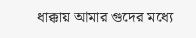ধাক্কায় আমার গুদের মধ্যে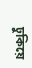ঢুকিয়ে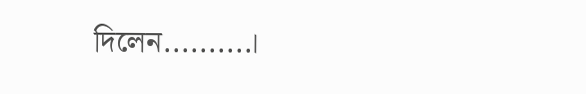দিলেন..........।